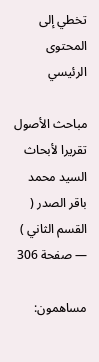تخطي إلى المحتوى الرئيسي

مباحث الأصول تقريرا لأبحاث السيد محمد باقر الصدر ( القسم الثاني ) — صفحة 306

مساهمون: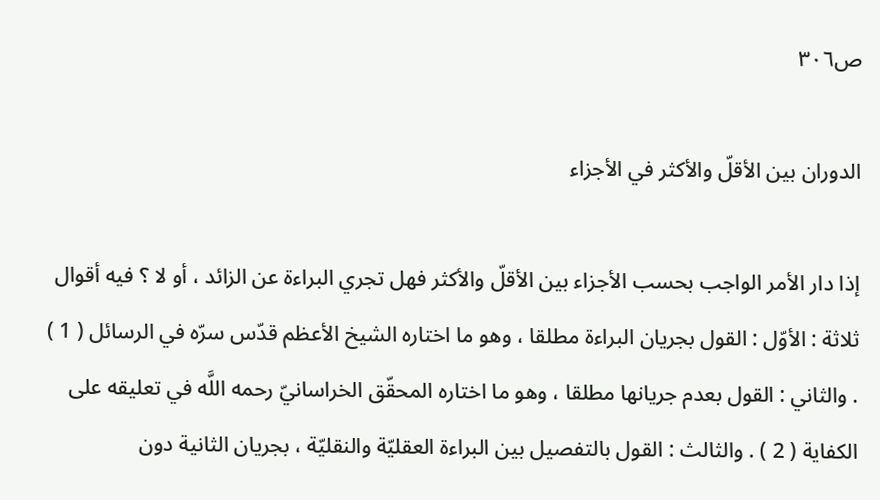ص٣٠٦

الدوران بين الأقلّ والأكثر في الأجزاء

إذا دار الأمر الواجب بحسب الأجزاء بين الأقلّ والأكثر فهل تجري البراءة عن الزائد ، أو لا ؟ فيه أقوال ثلاثة : الأوّل : القول بجريان البراءة مطلقا ، وهو ما اختاره الشيخ الأعظم قدّس سرّه في الرسائل ( 1 ) . والثاني : القول بعدم جريانها مطلقا ، وهو ما اختاره المحقّق الخراسانيّ رحمه اللَّه في تعليقه على الكفاية ( 2 ) . والثالث : القول بالتفصيل بين البراءة العقليّة والنقليّة ، بجريان الثانية دون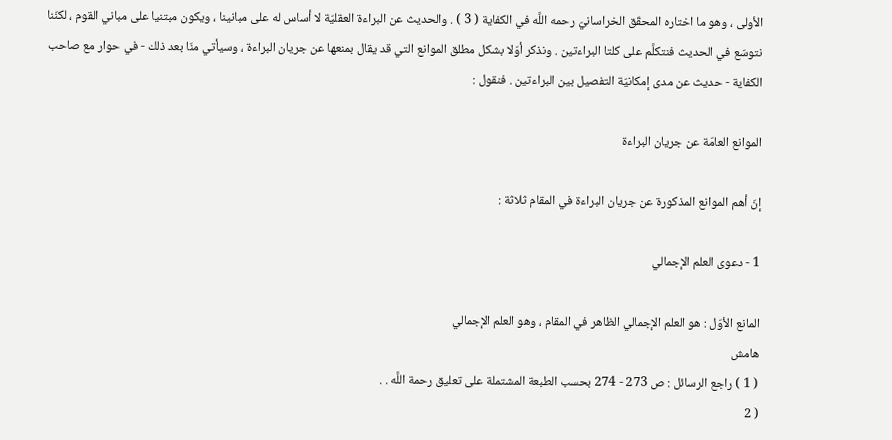الأولى ، وهو ما اختاره المحقّق الخراسانيّ رحمه اللَّه في الكفاية ( 3 ) . والحديث عن البراءة العقليّة لا أساس له على مبانينا ، ويكون مبتنيا على مباني القوم ، لكنّنا نتوسّع في الحديث فنتكلَّم على كلتا البراءتين . ونذكر أوّلا بشكل مطلق الموانع التي قد يقال بمنعها عن جريان البراءة ، وسيأتي منّا بعد ذلك - في حوار مع صاحب الكفاية - حديث عن مدى إمكانيّة التفصيل بين البراءتين . فنقول :

الموانع العامّة عن جريان البراءة

إنّ أهم الموانع المذكورة عن جريان البراءة في المقام ثلاثة :

1 - دعوى العلم الإجمالي

المانع الأوّل : هو العلم الإجمالي الظاهر في المقام ، وهو العلم الإجمالي
هامش
( 1 ) راجع الرسائل : ص 273 - 274 بحسب الطبعة المشتملة على تعليق رحمة اللَّه . .
( 2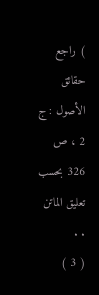) راجع حقائق الأصول : ج 2 ، ص 326 بحسب تعليق الماتن . .
( 3 )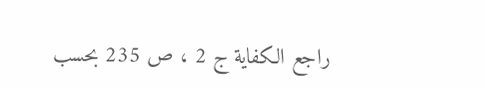راجع الكفاية ج 2 ، ص 235 بحسب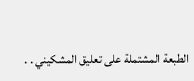الطبعة المشتملة على تعليق المشكيني . .